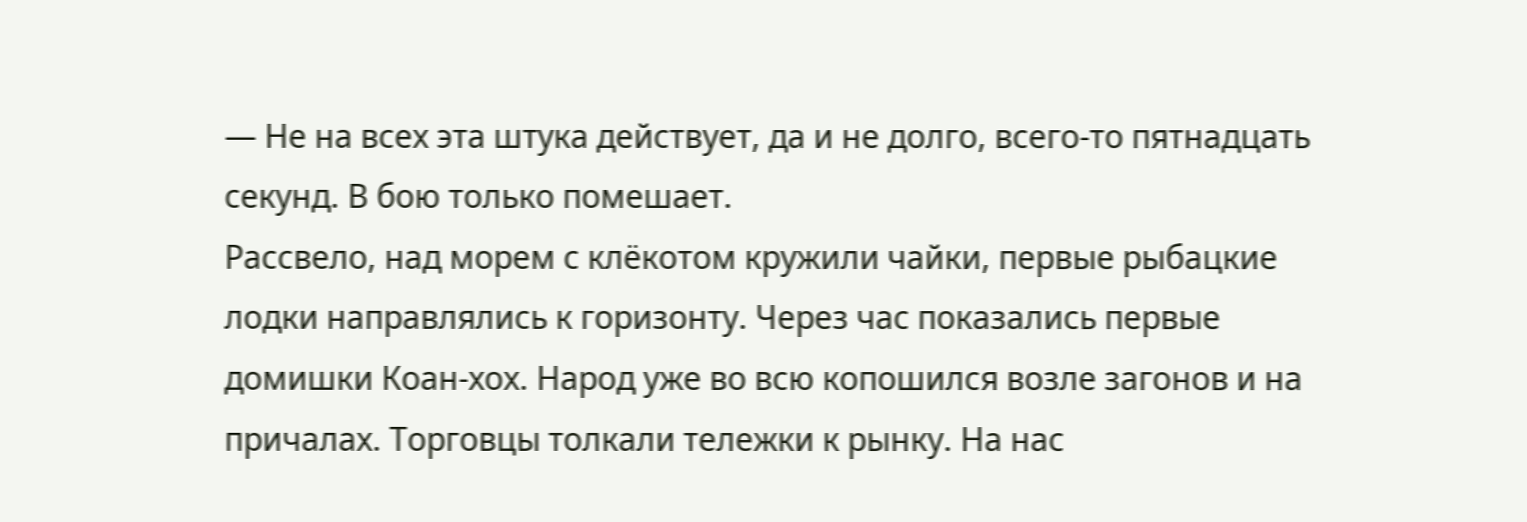— Не на всех эта штука действует, да и не долго, всего-то пятнадцать секунд. В бою только помешает.
Рассвело, над морем с клёкотом кружили чайки, первые рыбацкие лодки направлялись к горизонту. Через час показались первые домишки Коан-хох. Народ уже во всю копошился возле загонов и на причалах. Торговцы толкали тележки к рынку. На нас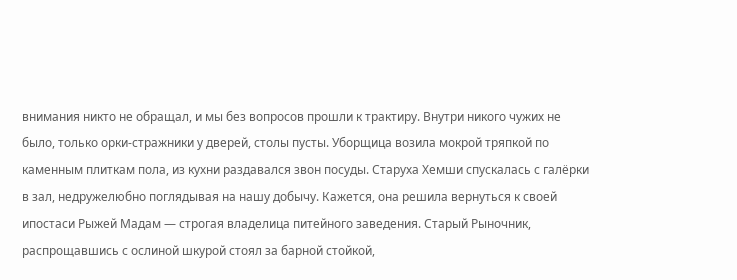внимания никто не обращал, и мы без вопросов прошли к трактиру. Внутри никого чужих не было, только орки-стражники у дверей, столы пусты. Уборщица возила мокрой тряпкой по каменным плиткам пола, из кухни раздавался звон посуды. Старуха Хемши спускалась с галёрки в зал, недружелюбно поглядывая на нашу добычу. Кажется, она решила вернуться к своей ипостаси Рыжей Мадам — строгая владелица питейного заведения. Старый Рыночник, распрощавшись с ослиной шкурой стоял за барной стойкой,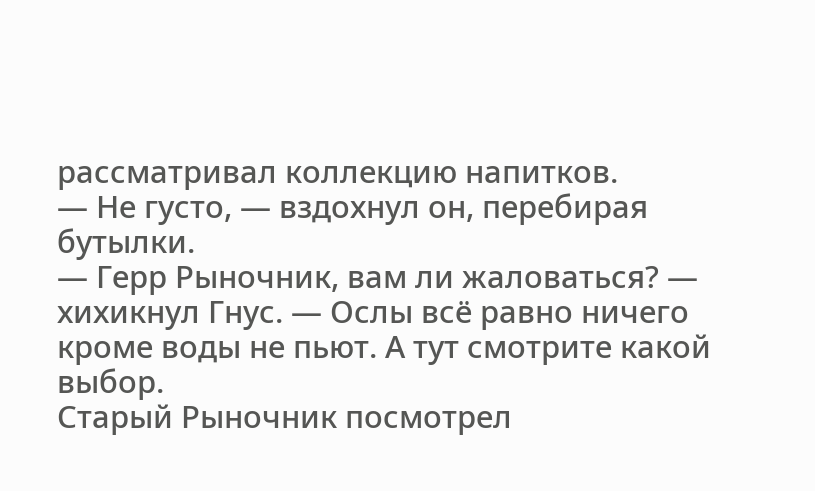рассматривал коллекцию напитков.
— Не густо, — вздохнул он, перебирая бутылки.
— Герр Рыночник, вам ли жаловаться? — хихикнул Гнус. — Ослы всё равно ничего кроме воды не пьют. А тут смотрите какой выбор.
Старый Рыночник посмотрел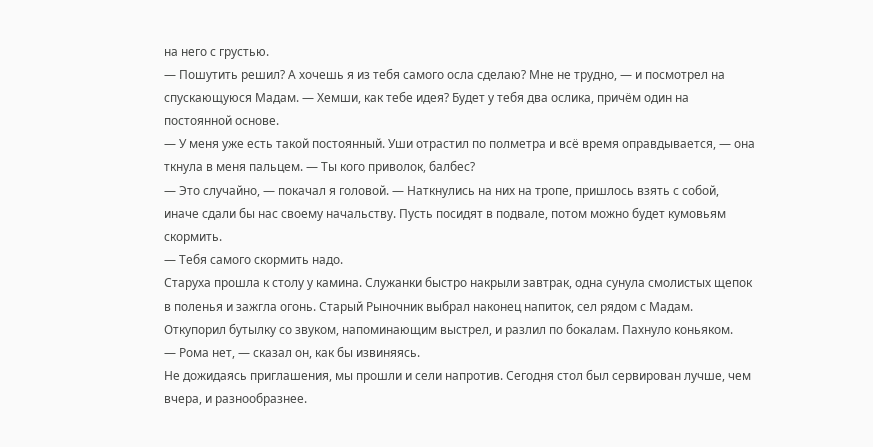на него с грустью.
— Пошутить решил? А хочешь я из тебя самого осла сделаю? Мне не трудно, — и посмотрел на спускающуюся Мадам. — Хемши, как тебе идея? Будет у тебя два ослика, причём один на постоянной основе.
— У меня уже есть такой постоянный. Уши отрастил по полметра и всё время оправдывается, — она ткнула в меня пальцем. — Ты кого приволок, балбес?
— Это случайно, — покачал я головой. — Наткнулись на них на тропе, пришлось взять с собой, иначе сдали бы нас своему начальству. Пусть посидят в подвале, потом можно будет кумовьям скормить.
— Тебя самого скормить надо.
Старуха прошла к столу у камина. Служанки быстро накрыли завтрак, одна сунула смолистых щепок в поленья и зажгла огонь. Старый Рыночник выбрал наконец напиток, сел рядом с Мадам. Откупорил бутылку со звуком, напоминающим выстрел, и разлил по бокалам. Пахнуло коньяком.
— Рома нет, — сказал он, как бы извиняясь.
Не дожидаясь приглашения, мы прошли и сели напротив. Сегодня стол был сервирован лучше, чем вчера, и разнообразнее.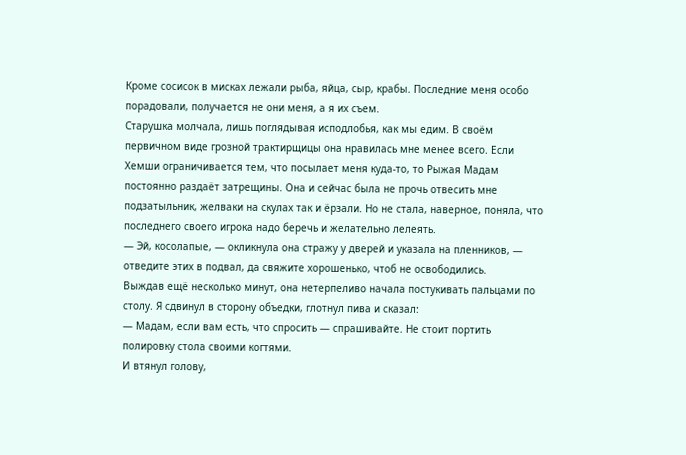Кроме сосисок в мисках лежали рыба, яйца, сыр, крабы. Последние меня особо порадовали, получается не они меня, а я их съем.
Старушка молчала, лишь поглядывая исподлобья, как мы едим. В своём первичном виде грозной трактирщицы она нравилась мне менее всего. Если Хемши ограничивается тем, что посылает меня куда-то, то Рыжая Мадам постоянно раздаёт затрещины. Она и сейчас была не прочь отвесить мне подзатыльник, желваки на скулах так и ёрзали. Но не стала, наверное, поняла, что последнего своего игрока надо беречь и желательно лелеять.
— Эй, косолапые, — окликнула она стражу у дверей и указала на пленников, — отведите этих в подвал, да свяжите хорошенько, чтоб не освободились.
Выждав ещё несколько минут, она нетерпеливо начала постукивать пальцами по столу. Я сдвинул в сторону объедки, глотнул пива и сказал:
— Мадам, если вам есть, что спросить — спрашивайте. Не стоит портить полировку стола своими когтями.
И втянул голову,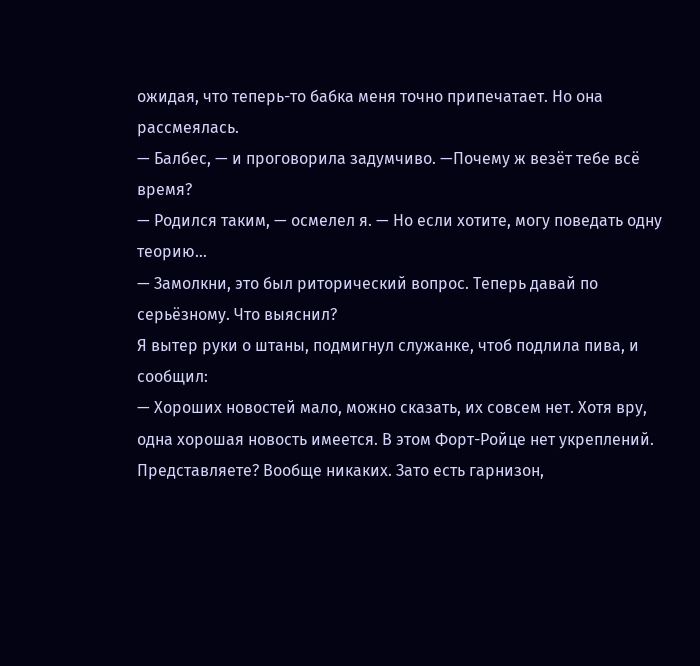ожидая, что теперь-то бабка меня точно припечатает. Но она рассмеялась.
— Балбес, — и проговорила задумчиво. —Почему ж везёт тебе всё время?
— Родился таким, — осмелел я. — Но если хотите, могу поведать одну теорию…
— Замолкни, это был риторический вопрос. Теперь давай по серьёзному. Что выяснил?
Я вытер руки о штаны, подмигнул служанке, чтоб подлила пива, и сообщил:
— Хороших новостей мало, можно сказать, их совсем нет. Хотя вру, одна хорошая новость имеется. В этом Форт-Ройце нет укреплений. Представляете? Вообще никаких. Зато есть гарнизон,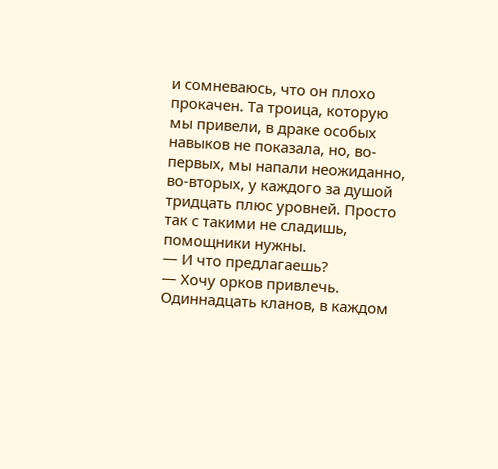и сомневаюсь, что он плохо прокачен. Та троица, которую мы привели, в драке особых навыков не показала, но, во-первых, мы напали неожиданно, во-вторых, у каждого за душой тридцать плюс уровней. Просто так с такими не сладишь, помощники нужны.
— И что предлагаешь?
— Хочу орков привлечь. Одиннадцать кланов, в каждом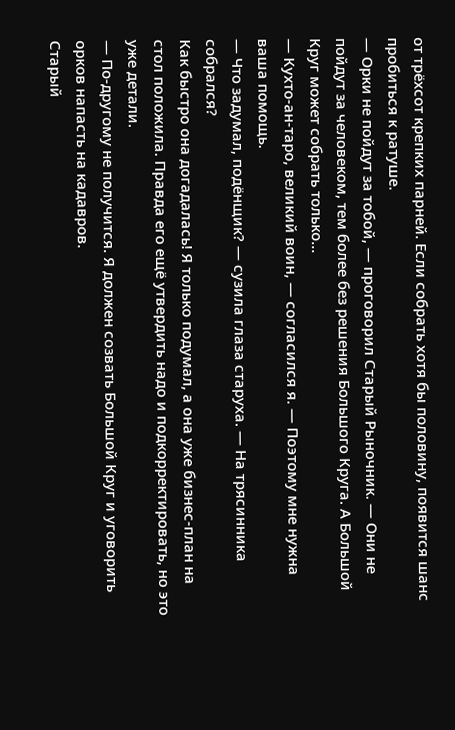от трёхсот крепких парней. Если собрать хотя бы половину, появится шанс пробиться к ратуше.
— Орки не пойдут за тобой, — проговорил Старый Рыночник. — Они не пойдут за человеком, тем более без решения Большого Круга. А Большой Круг может собрать только…
— Кухто-ан-таро, великий воин, — согласился я. — Поэтому мне нужна ваша помощь.
— Что задумал, подёнщик? — сузила глаза старуха. — На трясинника собрался?
Как быстро она догадалась! Я только подумал, а она уже бизнес-план на стол положила. Правда его ещё утвердить надо и подкорректировать, но это уже детали.
— По-другому не получится. Я должен созвать Большой Круг и уговорить орков напасть на кадавров.
Старый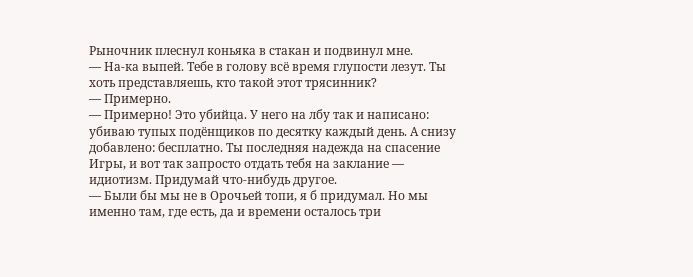Рыночник плеснул коньяка в стакан и подвинул мне.
— На-ка выпей. Тебе в голову всё время глупости лезут. Ты хоть представляешь, кто такой этот трясинник?
— Примерно.
— Примерно! Это убийца. У него на лбу так и написано: убиваю тупых подёнщиков по десятку каждый день. А снизу добавлено: бесплатно. Ты последняя надежда на спасение Игры, и вот так запросто отдать тебя на заклание — идиотизм. Придумай что-нибудь другое.
— Были бы мы не в Орочьей топи, я б придумал. Но мы именно там, где есть, да и времени осталось три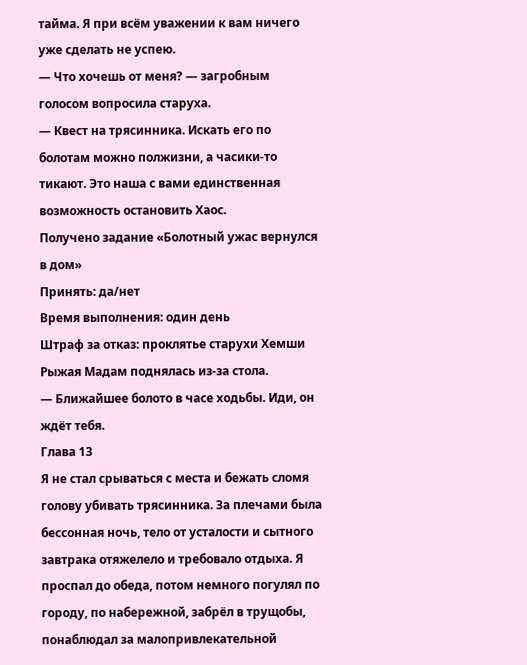тайма. Я при всём уважении к вам ничего уже сделать не успею.
— Что хочешь от меня? — загробным голосом вопросила старуха.
— Квест на трясинника. Искать его по болотам можно полжизни, а часики-то тикают. Это наша с вами единственная возможность остановить Хаос.
Получено задание «Болотный ужас вернулся в дом»
Принять: да/нет
Время выполнения: один день
Штраф за отказ: проклятье старухи Хемши
Рыжая Мадам поднялась из-за стола.
— Ближайшее болото в часе ходьбы. Иди, он ждёт тебя.
Глава 13
Я не стал срываться с места и бежать сломя голову убивать трясинника. За плечами была бессонная ночь, тело от усталости и сытного завтрака отяжелело и требовало отдыха. Я проспал до обеда, потом немного погулял по городу, по набережной, забрёл в трущобы, понаблюдал за малопривлекательной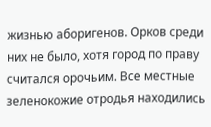жизнью аборигенов. Орков среди них не было, хотя город по праву считался орочьим. Все местные зеленокожие отродья находились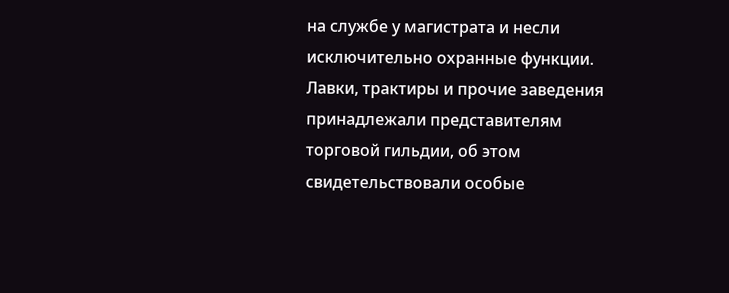на службе у магистрата и несли исключительно охранные функции. Лавки, трактиры и прочие заведения принадлежали представителям торговой гильдии, об этом свидетельствовали особые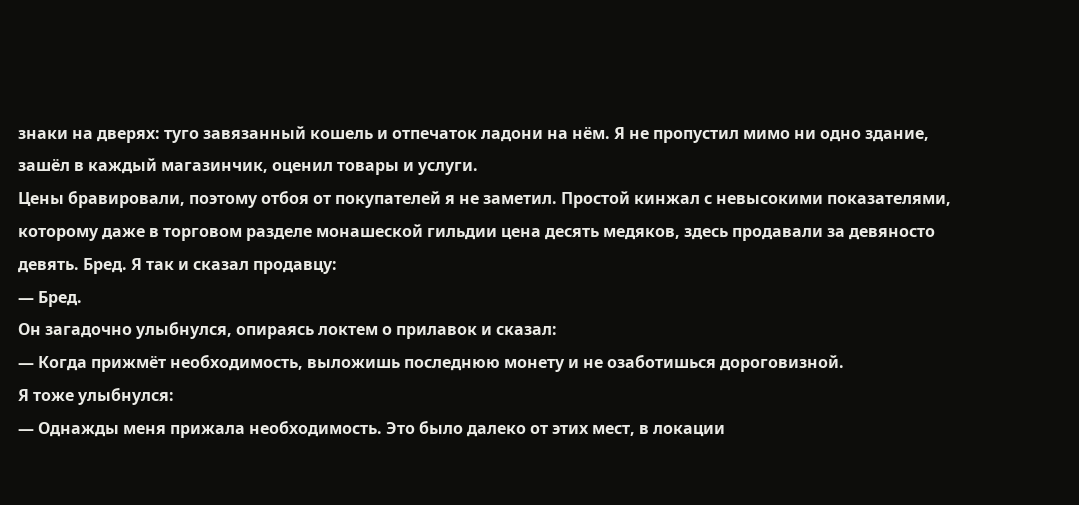знаки на дверях: туго завязанный кошель и отпечаток ладони на нём. Я не пропустил мимо ни одно здание, зашёл в каждый магазинчик, оценил товары и услуги.
Цены бравировали, поэтому отбоя от покупателей я не заметил. Простой кинжал с невысокими показателями, которому даже в торговом разделе монашеской гильдии цена десять медяков, здесь продавали за девяносто девять. Бред. Я так и сказал продавцу:
— Бред.
Он загадочно улыбнулся, опираясь локтем о прилавок и сказал:
— Когда прижмёт необходимость, выложишь последнюю монету и не озаботишься дороговизной.
Я тоже улыбнулся:
— Однажды меня прижала необходимость. Это было далеко от этих мест, в локации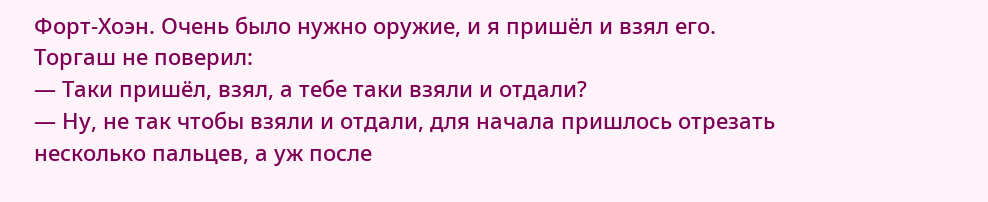Форт-Хоэн. Очень было нужно оружие, и я пришёл и взял его.
Торгаш не поверил:
— Таки пришёл, взял, а тебе таки взяли и отдали?
— Ну, не так чтобы взяли и отдали, для начала пришлось отрезать несколько пальцев, а уж после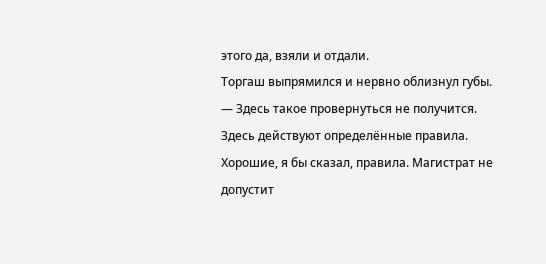этого да, взяли и отдали.
Торгаш выпрямился и нервно облизнул губы.
— Здесь такое провернуться не получится. Здесь действуют определённые правила. Хорошие, я бы сказал, правила. Магистрат не допустит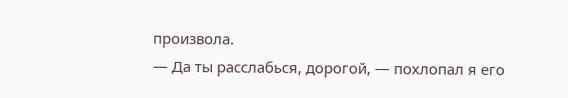произвола.
— Да ты расслабься, дорогой, — похлопал я его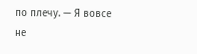по плечу. — Я вовсе не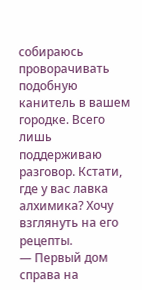собираюсь проворачивать подобную канитель в вашем городке. Всего лишь поддерживаю разговор. Кстати, где у вас лавка алхимика? Хочу взглянуть на его рецепты.
— Первый дом справа на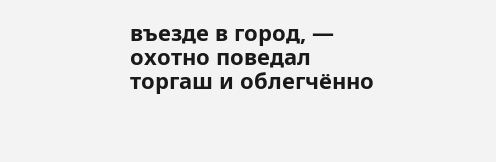въезде в город, — охотно поведал торгаш и облегчённо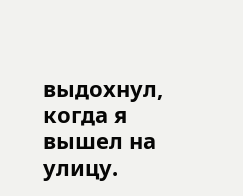выдохнул, когда я вышел на улицу.